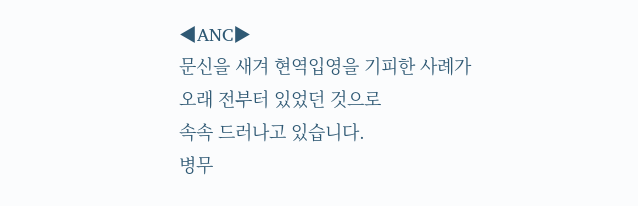◀ANC▶
문신을 새겨 현역입영을 기피한 사례가
오래 전부터 있었던 것으로
속속 드러나고 있습니다.
병무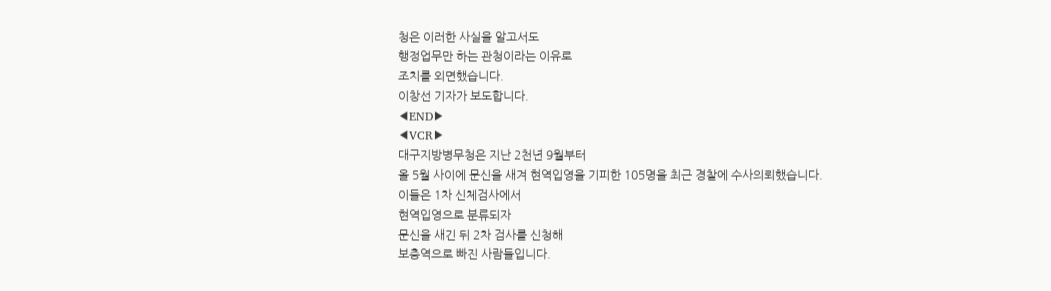청은 이러한 사실을 알고서도
행정업무만 하는 관청이라는 이유로
조치를 외면했습니다.
이창선 기자가 보도합니다.
◀END▶
◀VCR▶
대구지방병무청은 지난 2천년 9월부터
올 5월 사이에 문신을 새겨 현역입영을 기피한 105명을 최근 경찰에 수사의뢰했습니다.
이들은 1차 신체검사에서
현역입영으로 분류되자
문신을 새긴 뒤 2차 검사를 신청해
보충역으로 빠진 사람들입니다.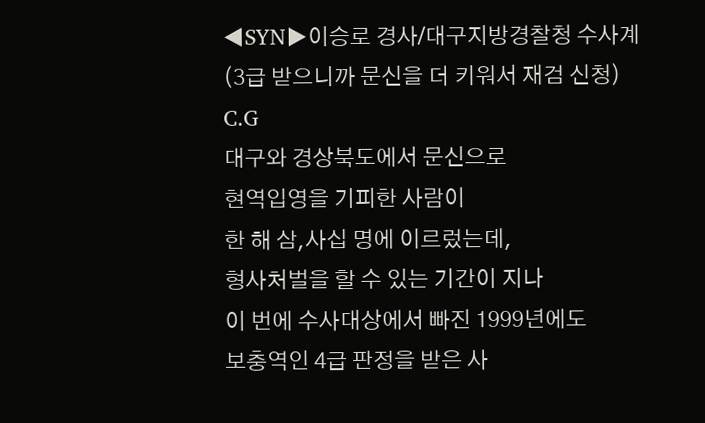◀SYN▶이승로 경사/대구지방경찰청 수사계
(3급 받으니까 문신을 더 키워서 재검 신청)
C.G
대구와 경상북도에서 문신으로
현역입영을 기피한 사람이
한 해 삼,사십 명에 이르렀는데,
형사처벌을 할 수 있는 기간이 지나
이 번에 수사대상에서 빠진 1999년에도
보충역인 4급 판정을 받은 사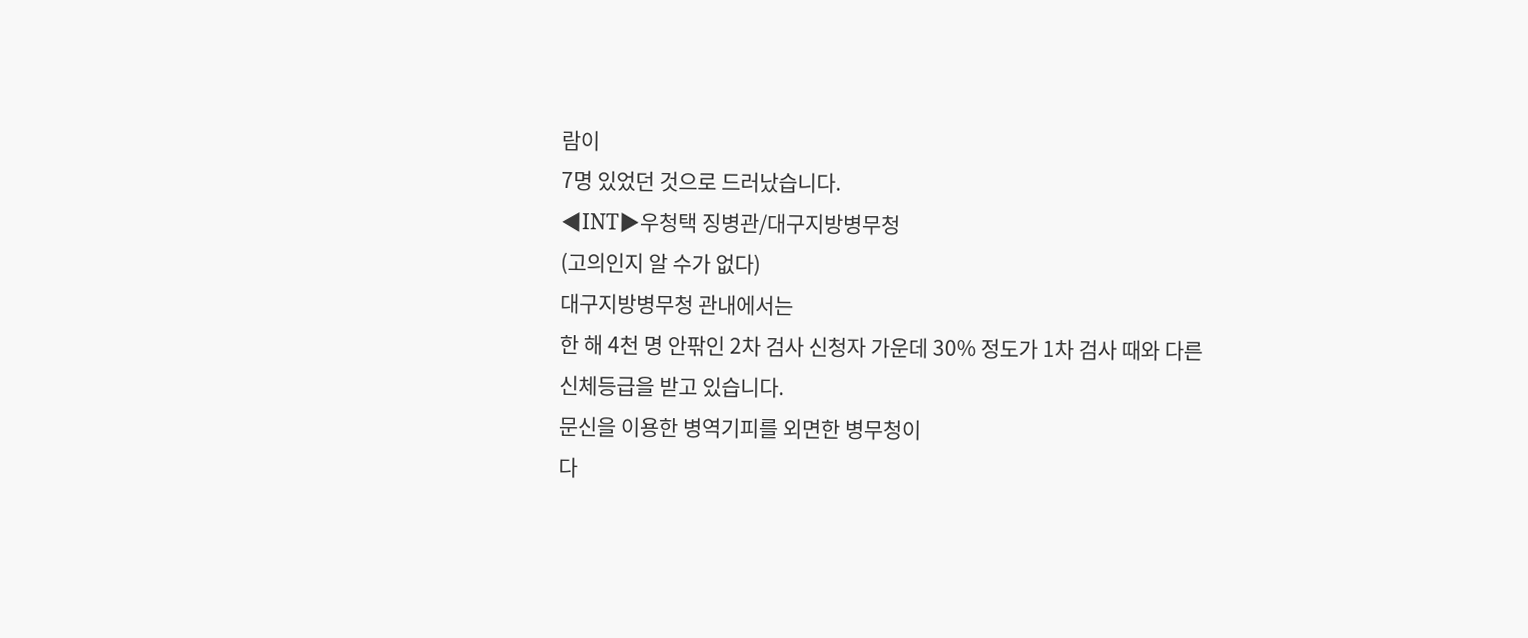람이
7명 있었던 것으로 드러났습니다.
◀INT▶우청택 징병관/대구지방병무청
(고의인지 알 수가 없다)
대구지방병무청 관내에서는
한 해 4천 명 안팎인 2차 검사 신청자 가운데 30% 정도가 1차 검사 때와 다른
신체등급을 받고 있습니다.
문신을 이용한 병역기피를 외면한 병무청이
다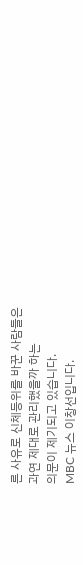른 사유로 신체등위를 바꾼 사람들은
과연 제대로 관리했을까 하는
의문이 제기되고 있습니다.
MBC 뉴스 이창선입니다.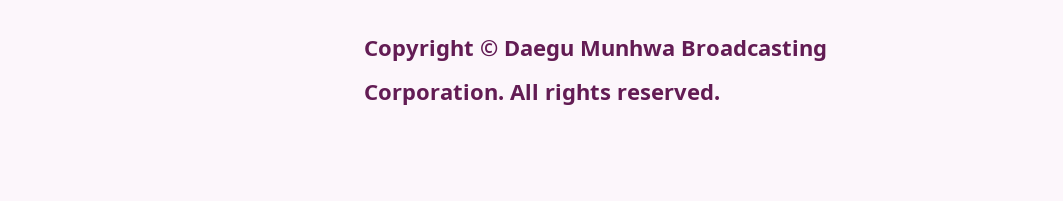Copyright © Daegu Munhwa Broadcasting Corporation. All rights reserved.